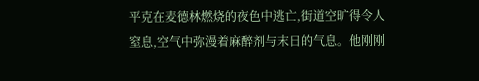平克在麦德林燃烧的夜色中逃亡,街道空旷得令人窒息,空气中弥漫着麻醉剂与末日的气息。他刚刚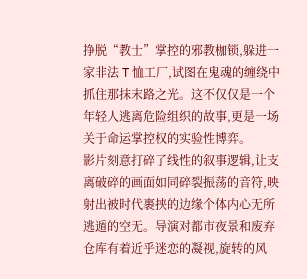挣脱“教士”掌控的邪教枷锁,躲进一家非法 T 恤工厂,试图在鬼魂的缠绕中抓住那抹末路之光。这不仅仅是一个年轻人逃离危险组织的故事,更是一场关于命运掌控权的实验性博弈。
影片刻意打碎了线性的叙事逻辑,让支离破碎的画面如同碎裂振荡的音符,映射出被时代裹挟的边缘个体内心无所逃遁的空无。导演对都市夜景和废弃仓库有着近乎迷恋的凝视,旋转的风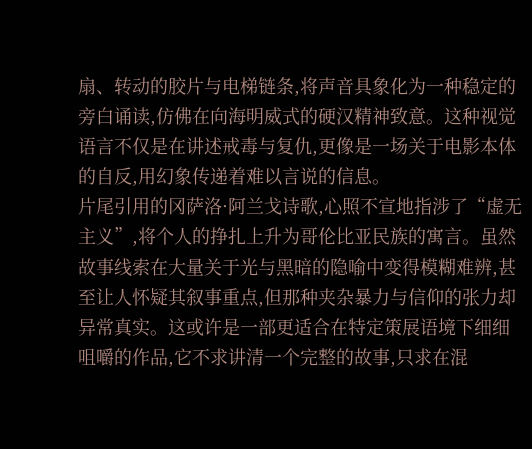扇、转动的胶片与电梯链条,将声音具象化为一种稳定的旁白诵读,仿佛在向海明威式的硬汉精神致意。这种视觉语言不仅是在讲述戒毒与复仇,更像是一场关于电影本体的自反,用幻象传递着难以言说的信息。
片尾引用的冈萨洛·阿兰戈诗歌,心照不宣地指涉了“虚无主义”,将个人的挣扎上升为哥伦比亚民族的寓言。虽然故事线索在大量关于光与黑暗的隐喻中变得模糊难辨,甚至让人怀疑其叙事重点,但那种夹杂暴力与信仰的张力却异常真实。这或许是一部更适合在特定策展语境下细细咀嚼的作品,它不求讲清一个完整的故事,只求在混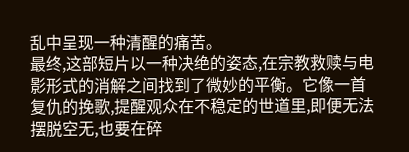乱中呈现一种清醒的痛苦。
最终,这部短片以一种决绝的姿态,在宗教救赎与电影形式的消解之间找到了微妙的平衡。它像一首复仇的挽歌,提醒观众在不稳定的世道里,即便无法摆脱空无,也要在碎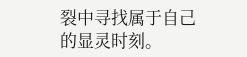裂中寻找属于自己的显灵时刻。